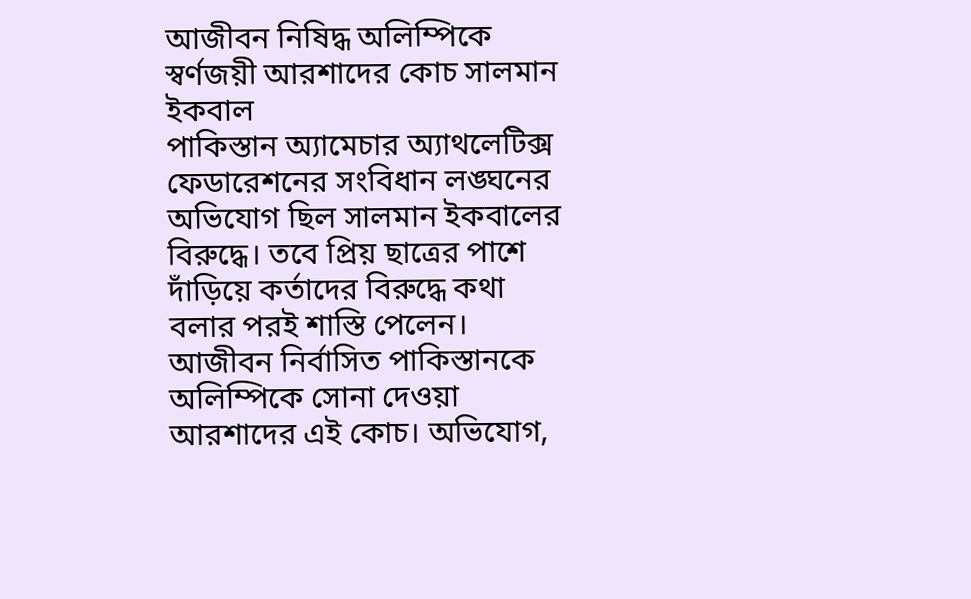আজীবন নিষিদ্ধ অলিম্পিকে স্বর্ণজয়ী আরশাদের কোচ সালমান ইকবাল
পাকিস্তান অ্যামেচার অ্যাথলেটিক্স ফেডারেশনের সংবিধান লঙ্ঘনের অভিযোগ ছিল সালমান ইকবালের বিরুদ্ধে। তবে প্রিয় ছাত্রের পাশে দাঁড়িয়ে কর্তাদের বিরুদ্ধে কথা বলার পরই শাস্তি পেলেন। আজীবন নির্বাসিত পাকিস্তানকে অলিম্পিকে সোনা দেওয়া আরশাদের এই কোচ। অভিযোগ,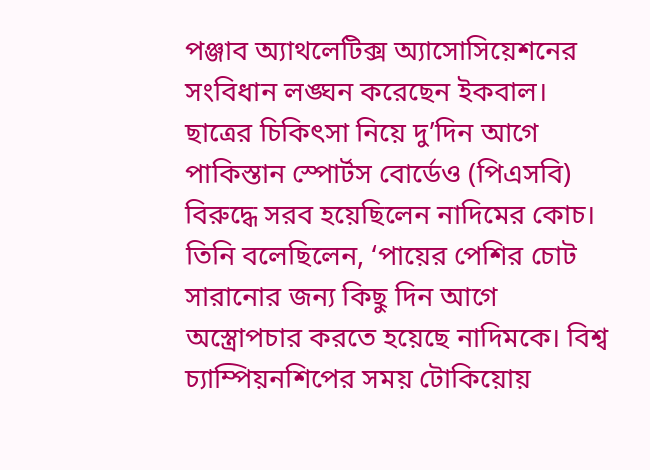পঞ্জাব অ্যাথলেটিক্স অ্যাসোসিয়েশনের সংবিধান লঙ্ঘন করেছেন ইকবাল।
ছাত্রের চিকিৎসা নিয়ে দু’দিন আগে পাকিস্তান স্পোর্টস বোর্ডেও (পিএসবি) বিরুদ্ধে সরব হয়েছিলেন নাদিমের কোচ। তিনি বলেছিলেন, ‘পায়ের পেশির চোট সারানোর জন্য কিছু দিন আগে অস্ত্রোপচার করতে হয়েছে নাদিমকে। বিশ্ব চ্যাম্পিয়নশিপের সময় টোকিয়োয়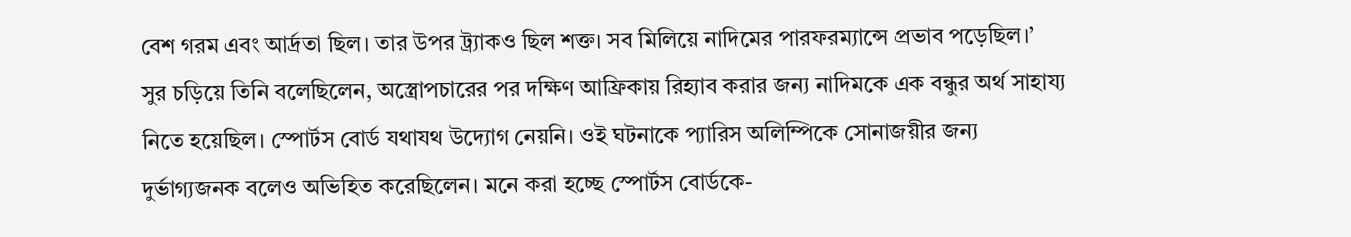বেশ গরম এবং আর্দ্রতা ছিল। তার উপর ট্র্যাকও ছিল শক্ত। সব মিলিয়ে নাদিমের পারফরম্যান্সে প্রভাব পড়েছিল।’
সুর চড়িয়ে তিনি বলেছিলেন, অস্ত্রোপচারের পর দক্ষিণ আফ্রিকায় রিহ্যাব করার জন্য নাদিমকে এক বন্ধুর অর্থ সাহায্য নিতে হয়েছিল। স্পোর্টস বোর্ড যথাযথ উদ্যোগ নেয়নি। ওই ঘটনাকে প্যারিস অলিম্পিকে সোনাজয়ীর জন্য দুর্ভাগ্যজনক বলেও অভিহিত করেছিলেন। মনে করা হচ্ছে স্পোর্টস বোর্ডকে-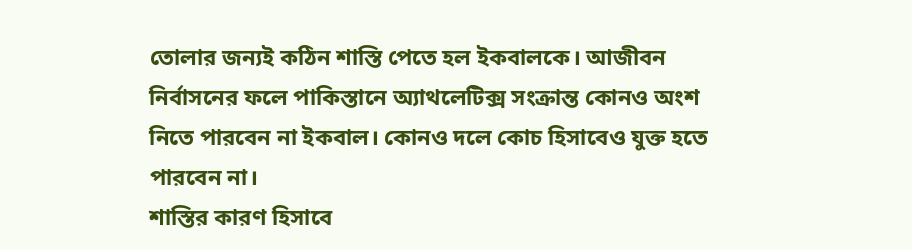তোলার জন্যই কঠিন শাস্তি পেতে হল ইকবালকে। আজীবন নির্বাসনের ফলে পাকিস্তানে অ্যাথলেটিক্স সংক্রান্ত কোনও অংশ নিতে পারবেন না ইকবাল। কোনও দলে কোচ হিসাবেও যুক্ত হতে পারবেন না।
শাস্তির কারণ হিসাবে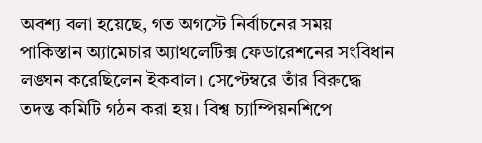অবশ্য বলা হয়েছে, গত অগস্টে নির্বাচনের সময় পাকিস্তান অ্যামেচার অ্যাথলেটিক্স ফেডারেশনের সংবিধান লঙ্ঘন করেছিলেন ইকবাল। সেপ্টেম্বরে তাঁর বিরুদ্ধে তদন্ত কমিটি গঠন করা হয়। বিশ্ব চ্যাম্পিয়নশিপে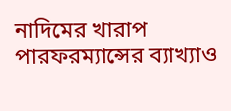নাদিমের খারাপ পারফরম্যান্সের ব্যাখ্যাও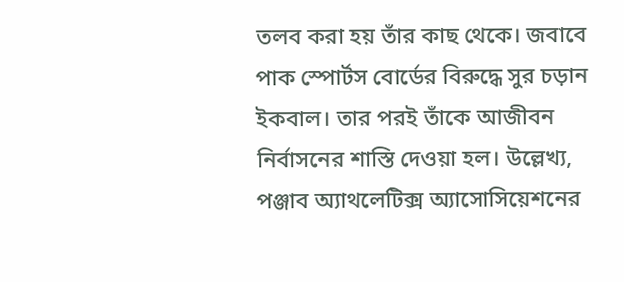তলব করা হয় তাঁর কাছ থেকে। জবাবে পাক স্পোর্টস বোর্ডের বিরুদ্ধে সুর চড়ান ইকবাল। তার পরই তাঁকে আজীবন নির্বাসনের শাস্তি দেওয়া হল। উল্লেখ্য, পঞ্জাব অ্যাথলেটিক্স অ্যাসোসিয়েশনের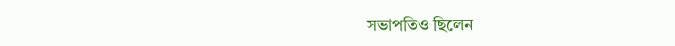সভাপতিও ছিলেন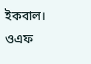ইকবাল।
ওএফ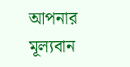আপনার মূল্যবান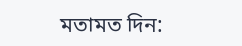মতামত দিন: